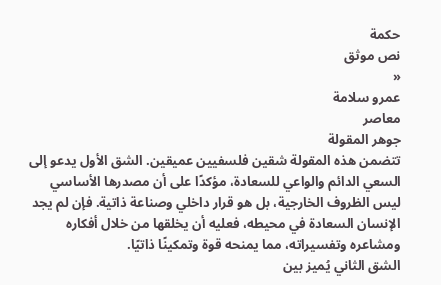حكمة
نص موثق
«
عمرو سلامة
معاصر
جوهر المقولة
تتضمن هذه المقولة شقين فلسفيين عميقين. الشق الأول يدعو إلى السعي الدائم والواعي للسعادة، مؤكدًا على أن مصدرها الأساسي ليس الظروف الخارجية، بل هو قرار داخلي وصناعة ذاتية. فإن لم يجد الإنسان السعادة في محيطه، فعليه أن يخلقها من خلال أفكاره ومشاعره وتفسيراته، مما يمنحه قوة وتمكينًا ذاتيًا.
الشق الثاني يُميز بين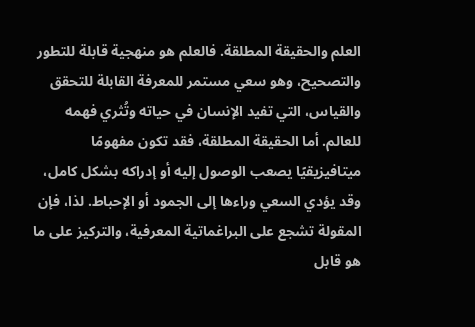العلم والحقيقة المطلقة. فالعلم هو منهجية قابلة للتطور والتصحيح، وهو سعي مستمر للمعرفة القابلة للتحقق والقياس، التي تفيد الإنسان في حياته وتُثري فهمه للعالم. أما الحقيقة المطلقة، فقد تكون مفهومًا ميتافيزيقيًا يصعب الوصول إليه أو إدراكه بشكل كامل، وقد يؤدي السعي وراءها إلى الجمود أو الإحباط. لذا، فإن المقولة تشجع على البراغماتية المعرفية، والتركيز على ما هو قابل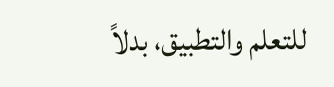للتعلم والتطبيق، بدلاً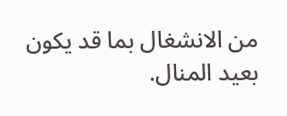من الانشغال بما قد يكون بعيد المنال.